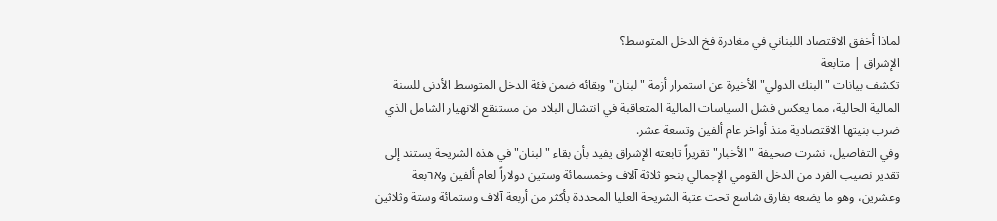لماذا أخفق الاقتصاد اللبناني في مغادرة فخ الدخل المتوسط؟
الإشراق | متابعة
تكشف بيانات "البنك الدولي" الأخيرة عن استمرار أزمة "لبنان" وبقائه ضمن فئة الدخل المتوسط الأدنى للسنة المالية الحالية، مما يعكس فشل السياسات المالية المتعاقبة في انتشال البلاد من مستنقع الانهيار الشامل الذي ضرب بنيتها الاقتصادية منذ أواخر عام ألفين وتسعة عشر.
وفي التفاصيل، نشرت صحيفة "الأخبار" تقريراً تابعته الإشراق يفيد بأن بقاء "لبنان" في هذه الشريحة يستند إلى تقدير نصيب الفرد من الدخل القومي الإجمالي بنحو ثلاثة آلاف وخمسمائة وستين دولاراً لعام ألفين وארبعة وعشرين، وهو ما يضعه بفارق شاسع تحت عتبة الشريحة العليا المحددة بأكثر من أربعة آلاف وستمائة وستة وثلاثين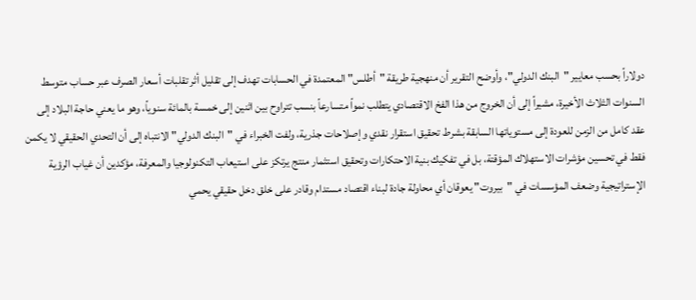دولاراً بحسب معايير "البنك الدولي"، وأوضح التقرير أن منهجية طريقة "أطلس" المعتمدة في الحسابات تهدف إلى تقليل أثر تقلبات أسعار الصرف عبر حساب متوسط السنوات الثلاث الأخيرة، مشيراً إلى أن الخروج من هذا الفخ الاقتصادي يتطلب نمواً متسارعاً بنسب تتراوح بين اثنين إلى خمسة بالمائة سنوياً، وهو ما يعني حاجة البلاد إلى عقد كامل من الزمن للعودة إلى مستوياتها السابقة بشرط تحقيق استقرار نقدي وإصلاحات جذرية، ولفت الخبراء في "البنك الدولي" الانتباه إلى أن التحدي الحقيقي لا يكمن فقط في تحسين مؤشرات الاستهلاك المؤقتة، بل في تفكيك بنية الاحتكارات وتحقيق استثمار منتج يرتكز على استيعاب التكنولوجيا والمعرفة، مؤكدين أن غياب الرؤية الإستراتيجية وضعف المؤسسات في "بيروت" يعوقان أي محاولة جادة لبناء اقتصاد مستدام وقادر على خلق دخل حقيقي يحمي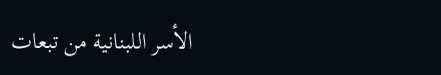الأسر اللبنانية من تبعات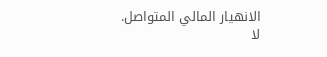الانهيار المالي المتواصل.
لا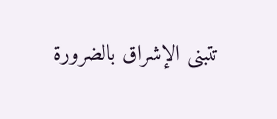تتبنى الإشراق بالضرورة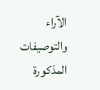الآراء والتوصيفات المذكورة